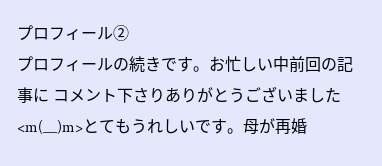プロフィール②
プロフィールの続きです。お忙しい中前回の記事に コメント下さりありがとうございました<m(__)m>とてもうれしいです。母が再婚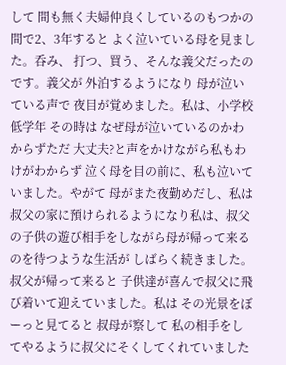して 間も無く夫婦仲良くしているのもつかの間で2、3年すると よく泣いている母を見ました。呑み、 打つ、買う、そんな義父だったのです。義父が 外泊するようになり 母が泣いている声で 夜目が覚めました。私は、小学校低学年 その時は なぜ母が泣いているのかわからずただ 大丈夫?と声をかけながら私もわけがわからず 泣く母を目の前に、私も泣いていました。やがて 母がまた夜勤めだし、私は 叔父の家に預けられるようになり私は、叔父の子供の遊び相手をしながら母が帰って来るのを待つような生活が しばらく続きました。叔父が帰って来ると 子供達が喜んで叔父に飛び着いて迎えていました。私は その光景をぼーっと見てると 叔母が察して 私の相手をしてやるように叔父にそくしてくれていました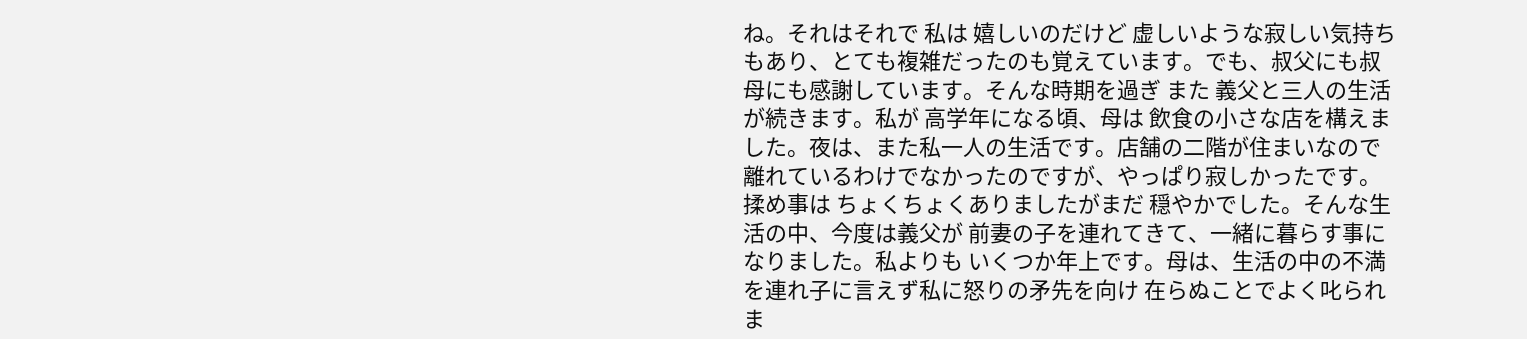ね。それはそれで 私は 嬉しいのだけど 虚しいような寂しい気持ちもあり、とても複雑だったのも覚えています。でも、叔父にも叔母にも感謝しています。そんな時期を過ぎ また 義父と三人の生活が続きます。私が 高学年になる頃、母は 飲食の小さな店を構えました。夜は、また私一人の生活です。店舗の二階が住まいなので 離れているわけでなかったのですが、やっぱり寂しかったです。揉め事は ちょくちょくありましたがまだ 穏やかでした。そんな生活の中、今度は義父が 前妻の子を連れてきて、一緒に暮らす事になりました。私よりも いくつか年上です。母は、生活の中の不満を連れ子に言えず私に怒りの矛先を向け 在らぬことでよく叱られま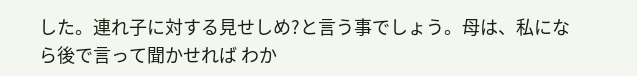した。連れ子に対する見せしめ?と言う事でしょう。母は、私になら後で言って聞かせれば わか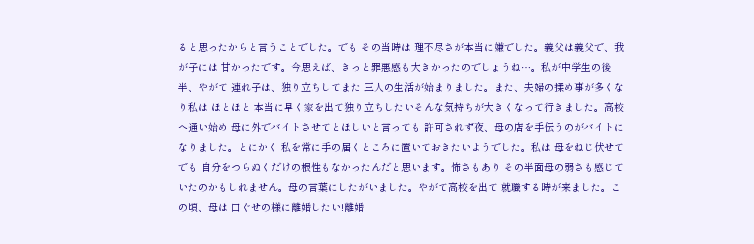ると思ったからと言うことでした。でも その当時は 理不尽さが本当に嫌でした。義父は義父で、我が子には 甘かったです。今思えば、きっと罪悪感も大きかったのでしょうね…。私が中学生の後半、やがて 連れ子は、独り立ちしてまた 三人の生活が始まりました。また、夫婦の揉め事が多くなり私は ほとほと 本当に早く家を出て独り立ちしたいそんな気持ちが大きくなって行きました。高校へ通い始め 母に外でバイトさせてとほしいと言っても 許可されず夜、母の店を手伝うのがバイトになりました。とにかく 私を常に手の届くところに置いておきたいようでした。私は 母をねじ伏せてでも 自分をつらぬくだけの根性もなかったんだと思います。怖さもあり その半面母の弱さも感じていたのかもしれません。母の言葉にしたがいました。やがて高校を出て 就職する時が来ました。この頃、母は 口ぐせの様に離婚したい!離婚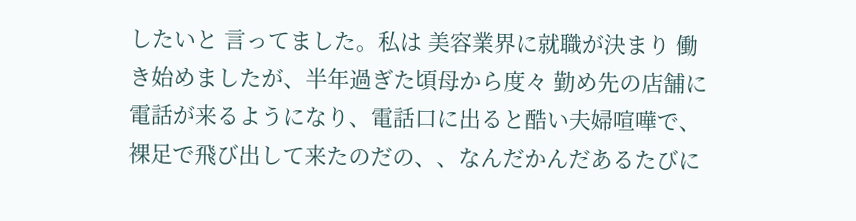したいと 言ってました。私は 美容業界に就職が決まり 働き始めましたが、半年過ぎた頃母から度々 勤め先の店舗に電話が来るようになり、電話口に出ると酷い夫婦喧嘩で、裸足で飛び出して来たのだの、、なんだかんだあるたびに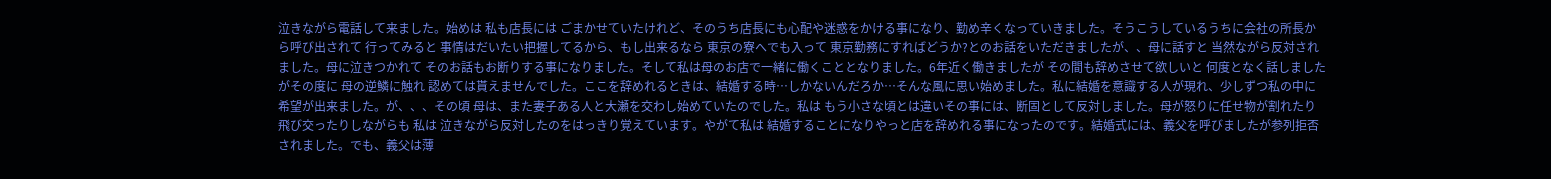泣きながら電話して来ました。始めは 私も店長には ごまかせていたけれど、そのうち店長にも心配や迷惑をかける事になり、勤め辛くなっていきました。そうこうしているうちに会社の所長から呼び出されて 行ってみると 事情はだいたい把握してるから、もし出来るなら 東京の寮へでも入って 東京勤務にすればどうか?とのお話をいただきましたが、、母に話すと 当然ながら反対されました。母に泣きつかれて そのお話もお断りする事になりました。そして私は母のお店で一緒に働くこととなりました。6年近く働きましたが その間も辞めさせて欲しいと 何度となく話しましたがその度に 母の逆鱗に触れ 認めては貰えませんでした。ここを辞めれるときは、結婚する時…しかないんだろか…そんな風に思い始めました。私に結婚を意識する人が現れ、少しずつ私の中に希望が出来ました。が、、、その頃 母は、また妻子ある人と大瀬を交わし始めていたのでした。私は もう小さな頃とは違いその事には、断固として反対しました。母が怒りに任せ物が割れたり飛び交ったりしながらも 私は 泣きながら反対したのをはっきり覚えています。やがて私は 結婚することになりやっと店を辞めれる事になったのです。結婚式には、義父を呼びましたが参列拒否されました。でも、義父は薄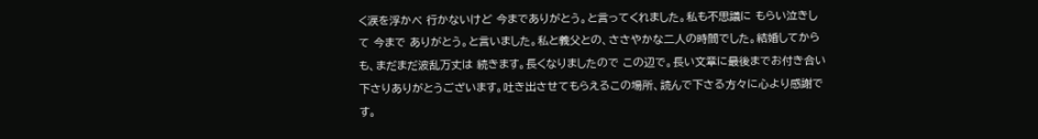く涙を浮かべ 行かないけど 今までありがとう。と言ってくれました。私も不思議に もらい泣きして 今まで ありがとう。と言いました。私と義父との、ささやかな二人の時間でした。結婚してからも、まだまだ波乱万丈は 続きます。長くなりましたので この辺で。長い文章に最後までお付き合い下さりありがとうございます。吐き出させてもらえるこの場所、読んで下さる方々に心より感謝です。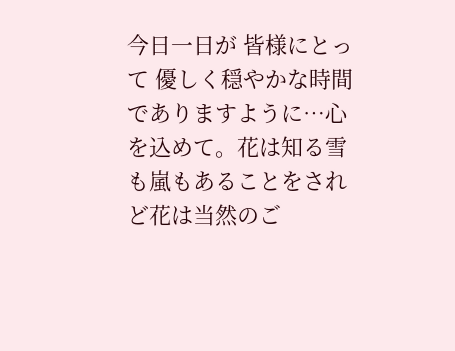今日一日が 皆様にとって 優しく穏やかな時間でありますように…心を込めて。花は知る雪も嵐もあることをされど花は当然のご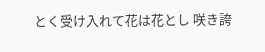とく受け入れて花は花とし 咲き誇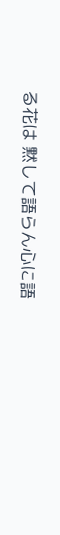る花は 黙して語らん心に語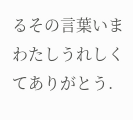るその言葉いま わたしうれしくてありがとう.